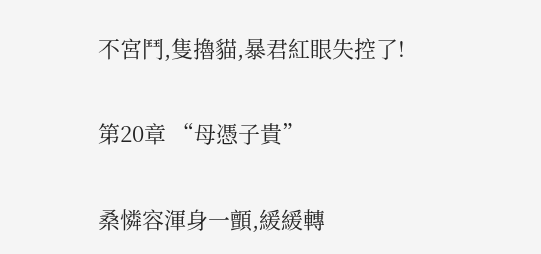不宮鬥,隻擼貓,暴君紅眼失控了!

第20章 “母憑子貴”

桑憐容渾身一顫,緩緩轉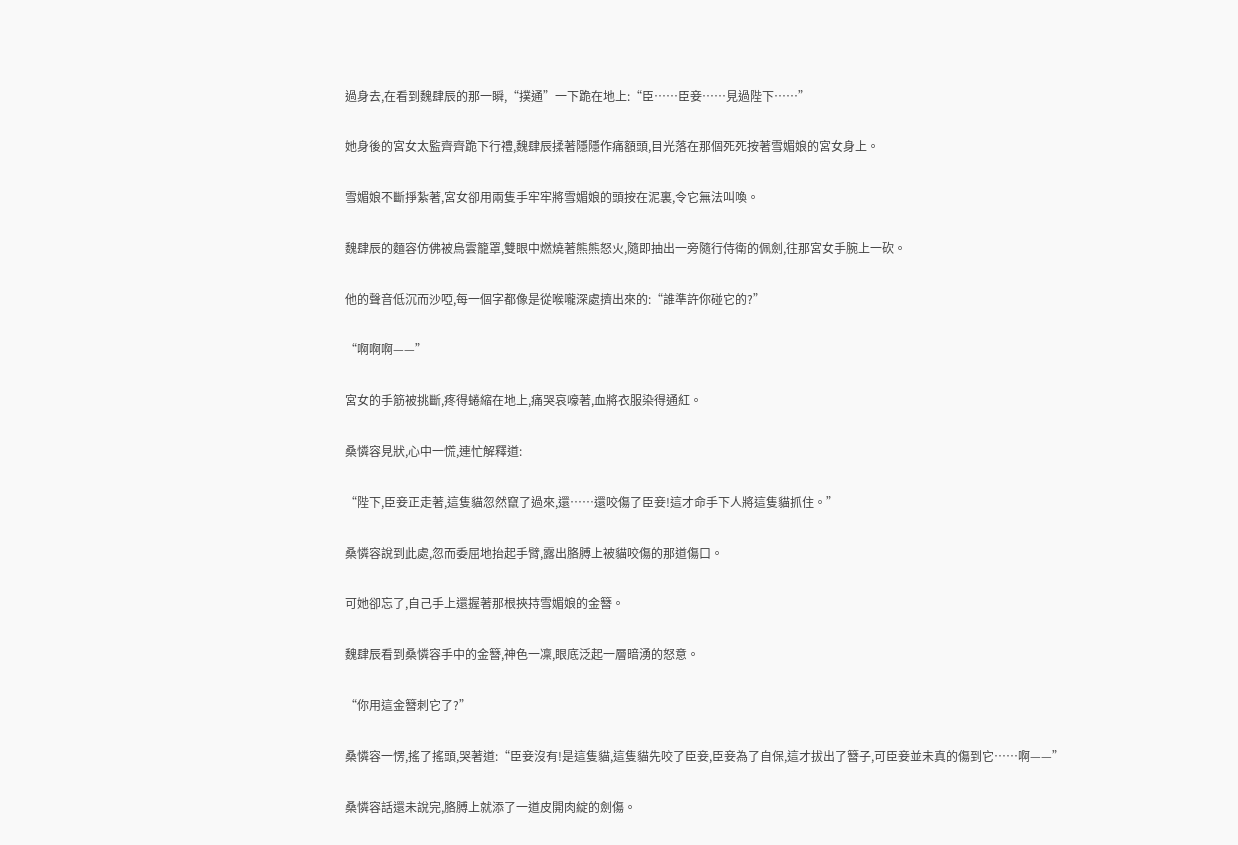過身去,在看到魏肆辰的那一瞬,“撲通”一下跪在地上:“臣……臣妾……見過陛下……”

她身後的宮女太監齊齊跪下行禮,魏肆辰揉著隱隱作痛額頭,目光落在那個死死按著雪媚娘的宮女身上。

雪媚娘不斷掙紮著,宮女卻用兩隻手牢牢將雪媚娘的頭按在泥裏,令它無法叫喚。

魏肆辰的麵容仿佛被烏雲籠罩,雙眼中燃燒著熊熊怒火,隨即抽出一旁隨行侍衛的佩劍,往那宮女手腕上一砍。

他的聲音低沉而沙啞,每一個字都像是從喉嚨深處擠出來的:“誰準許你碰它的?”

“啊啊啊——”

宮女的手筋被挑斷,疼得蜷縮在地上,痛哭哀嚎著,血將衣服染得通紅。

桑憐容見狀,心中一慌,連忙解釋道:

“陛下,臣妾正走著,這隻貓忽然竄了過來,還……還咬傷了臣妾!這才命手下人將這隻貓抓住。”

桑憐容說到此處,忽而委屈地抬起手臂,露出胳膊上被貓咬傷的那道傷口。

可她卻忘了,自己手上還握著那根挾持雪媚娘的金簪。

魏肆辰看到桑憐容手中的金簪,神色一凜,眼底泛起一層暗湧的怒意。

“你用這金簪刺它了?”

桑憐容一愣,搖了搖頭,哭著道:“臣妾沒有!是這隻貓,這隻貓先咬了臣妾,臣妾為了自保,這才拔出了簪子,可臣妾並未真的傷到它……啊——”

桑憐容話還未說完,胳膊上就添了一道皮開肉綻的劍傷。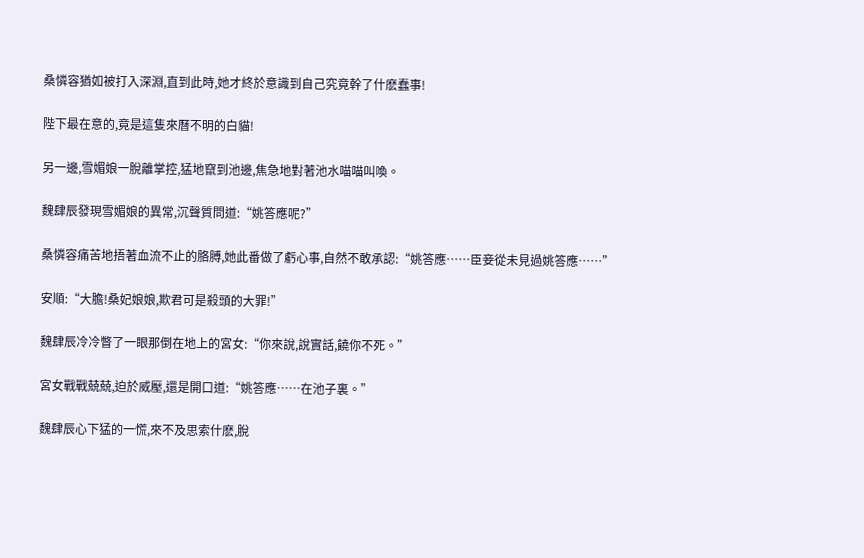桑憐容猶如被打入深淵,直到此時,她才終於意識到自己究竟幹了什麽蠢事!

陛下最在意的,竟是這隻來曆不明的白貓!

另一邊,雪媚娘一脫離掌控,猛地竄到池邊,焦急地對著池水喵喵叫喚。

魏肆辰發現雪媚娘的異常,沉聲質問道:“姚答應呢?”

桑憐容痛苦地捂著血流不止的胳膊,她此番做了虧心事,自然不敢承認:“姚答應……臣妾從未見過姚答應……”

安順:“大膽!桑妃娘娘,欺君可是殺頭的大罪!”

魏肆辰冷冷瞥了一眼那倒在地上的宮女:“你來說,說實話,饒你不死。”

宮女戰戰兢兢,迫於威壓,還是開口道:“姚答應……在池子裏。”

魏肆辰心下猛的一慌,來不及思索什麽,脫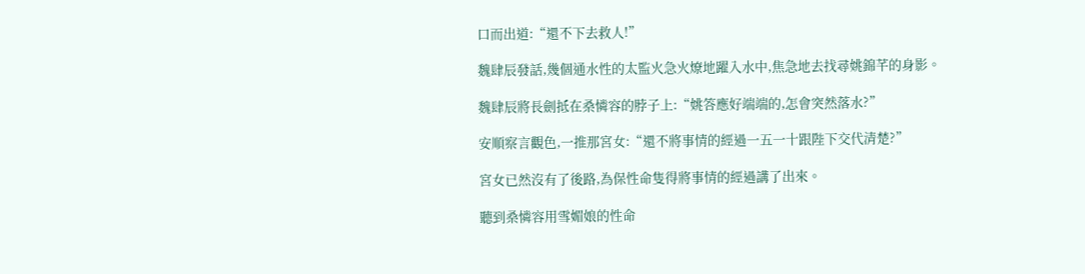口而出道:“還不下去救人!”

魏肆辰發話,幾個通水性的太監火急火燎地躍入水中,焦急地去找尋姚錦芊的身影。

魏肆辰將長劍抵在桑憐容的脖子上:“姚答應好端端的,怎會突然落水?”

安順察言觀色,一推那宮女:“還不將事情的經過一五一十跟陛下交代清楚?”

宮女已然沒有了後路,為保性命隻得將事情的經過講了出來。

聽到桑憐容用雪媚娘的性命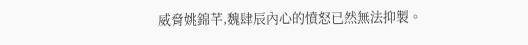威脅姚錦芊,魏肆辰內心的憤怒已然無法抑製。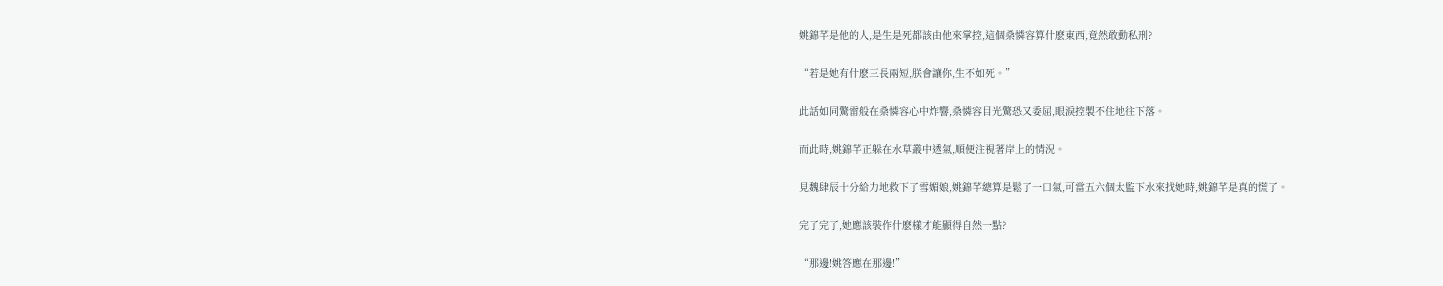姚錦芊是他的人,是生是死都該由他來掌控,這個桑憐容算什麽東西,竟然敢動私刑?

“若是她有什麽三長兩短,朕會讓你,生不如死。”

此話如同驚雷般在桑憐容心中炸響,桑憐容目光驚恐又委屈,眼淚控製不住地往下落。

而此時,姚錦芊正躲在水草叢中透氣,順便注視著岸上的情況。

見魏肆辰十分給力地救下了雪媚娘,姚錦芊總算是鬆了一口氣,可當五六個太監下水來找她時,姚錦芊是真的慌了。

完了完了,她應該裝作什麽樣才能顯得自然一點?

“那邊!姚答應在那邊!”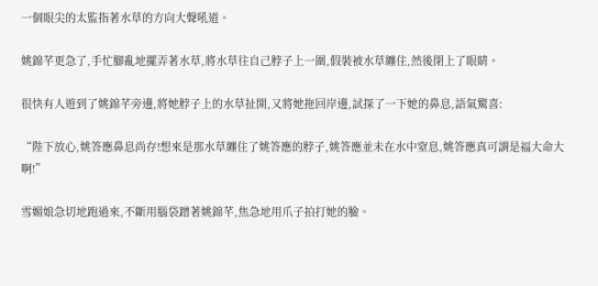一個眼尖的太監指著水草的方向大聲吼道。

姚錦芊更急了,手忙腳亂地擺弄著水草,將水草往自己脖子上一圍,假裝被水草纏住,然後閉上了眼睛。

很快有人遊到了姚錦芊旁邊,將她脖子上的水草扯開,又將她拖回岸邊,試探了一下她的鼻息,語氣驚喜:

“陛下放心,姚答應鼻息尚存!想來是那水草纏住了姚答應的脖子,姚答應並未在水中窒息,姚答應真可謂是福大命大啊!”

雪媚娘急切地跑過來,不斷用腦袋蹭著姚錦芊,焦急地用爪子拍打她的臉。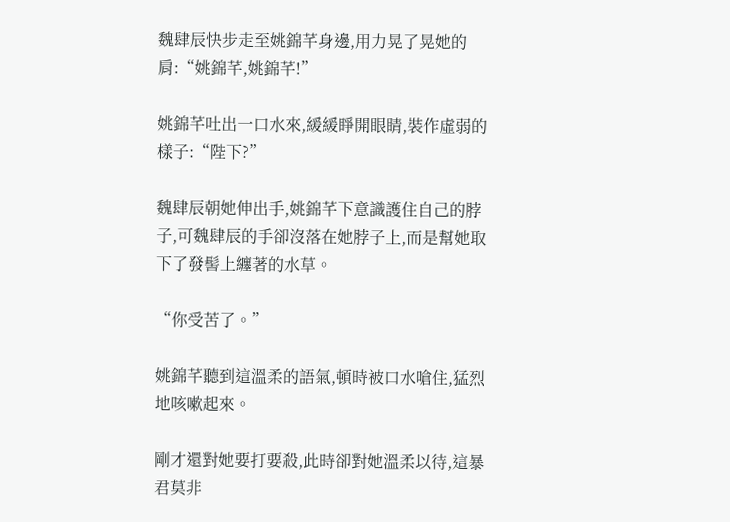魏肆辰快步走至姚錦芊身邊,用力晃了晃她的肩:“姚錦芊,姚錦芊!”

姚錦芊吐出一口水來,緩緩睜開眼睛,裝作虛弱的樣子:“陛下?”

魏肆辰朝她伸出手,姚錦芊下意識護住自己的脖子,可魏肆辰的手卻沒落在她脖子上,而是幫她取下了發髻上纏著的水草。

“你受苦了。”

姚錦芊聽到這溫柔的語氣,頓時被口水嗆住,猛烈地咳嗽起來。

剛才還對她要打要殺,此時卻對她溫柔以待,這暴君莫非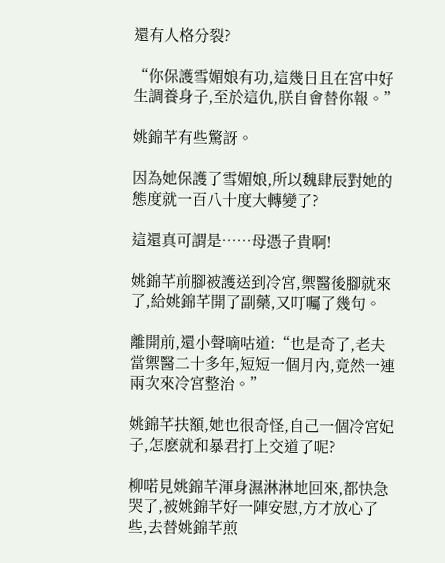還有人格分裂?

“你保護雪媚娘有功,這幾日且在宮中好生調養身子,至於這仇,朕自會替你報。”

姚錦芊有些驚訝。

因為她保護了雪媚娘,所以魏肆辰對她的態度就一百八十度大轉變了?

這還真可謂是……母憑子貴啊!

姚錦芊前腳被護送到冷宮,禦醫後腳就來了,給姚錦芊開了副藥,又叮囑了幾句。

離開前,還小聲嘀咕道:“也是奇了,老夫當禦醫二十多年,短短一個月內,竟然一連兩次來冷宮整治。”

姚錦芊扶額,她也很奇怪,自己一個冷宮妃子,怎麽就和暴君打上交道了呢?

柳喏見姚錦芊渾身濕淋淋地回來,都快急哭了,被姚錦芊好一陣安慰,方才放心了些,去替姚錦芊煎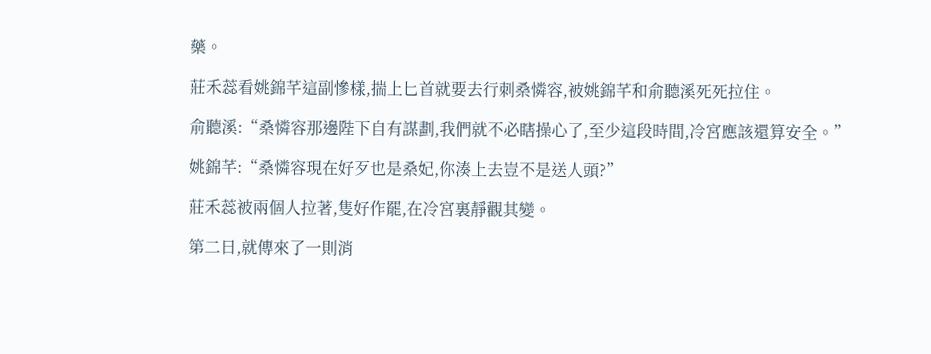藥。

莊禾蕊看姚錦芊這副慘樣,揣上匕首就要去行刺桑憐容,被姚錦芊和俞聽溪死死拉住。

俞聽溪:“桑憐容那邊陛下自有謀劃,我們就不必瞎操心了,至少這段時間,冷宮應該還算安全。”

姚錦芊:“桑憐容現在好歹也是桑妃,你湊上去豈不是送人頭?”

莊禾蕊被兩個人拉著,隻好作罷,在冷宮裏靜觀其變。

第二日,就傳來了一則消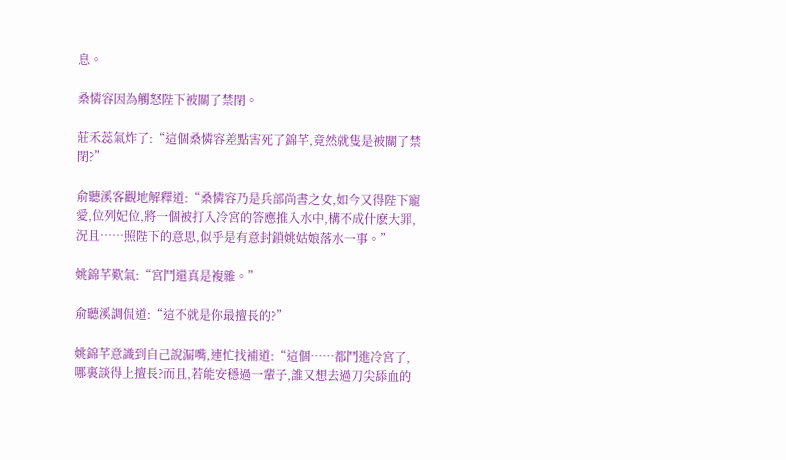息。

桑憐容因為觸怒陛下被關了禁閉。

莊禾蕊氣炸了:“這個桑憐容差點害死了錦芊,竟然就隻是被關了禁閉?”

俞聽溪客觀地解釋道:“桑憐容乃是兵部尚書之女,如今又得陛下寵愛,位列妃位,將一個被打入冷宮的答應推入水中,構不成什麽大罪,況且……照陛下的意思,似乎是有意封鎖姚姑娘落水一事。”

姚錦芊歎氣:“宮鬥還真是複雜。”

俞聽溪調侃道:“這不就是你最擅長的?”

姚錦芊意識到自己說漏嘴,連忙找補道:“這個……都鬥進冷宮了,哪裏談得上擅長?而且,若能安穩過一輩子,誰又想去過刀尖舔血的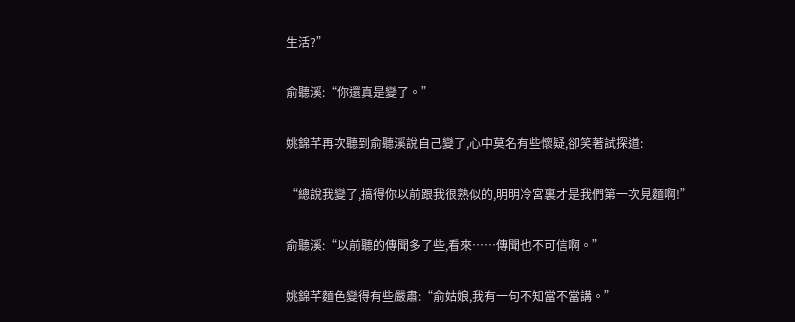生活?”

俞聽溪:“你還真是變了。”

姚錦芊再次聽到俞聽溪說自己變了,心中莫名有些懷疑,卻笑著試探道:

“總說我變了,搞得你以前跟我很熟似的,明明冷宮裏才是我們第一次見麵啊!”

俞聽溪:“以前聽的傳聞多了些,看來……傳聞也不可信啊。”

姚錦芊麵色變得有些嚴肅:“俞姑娘,我有一句不知當不當講。”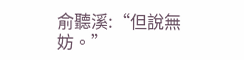俞聽溪:“但說無妨。”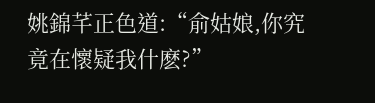姚錦芊正色道:“俞姑娘,你究竟在懷疑我什麽?”